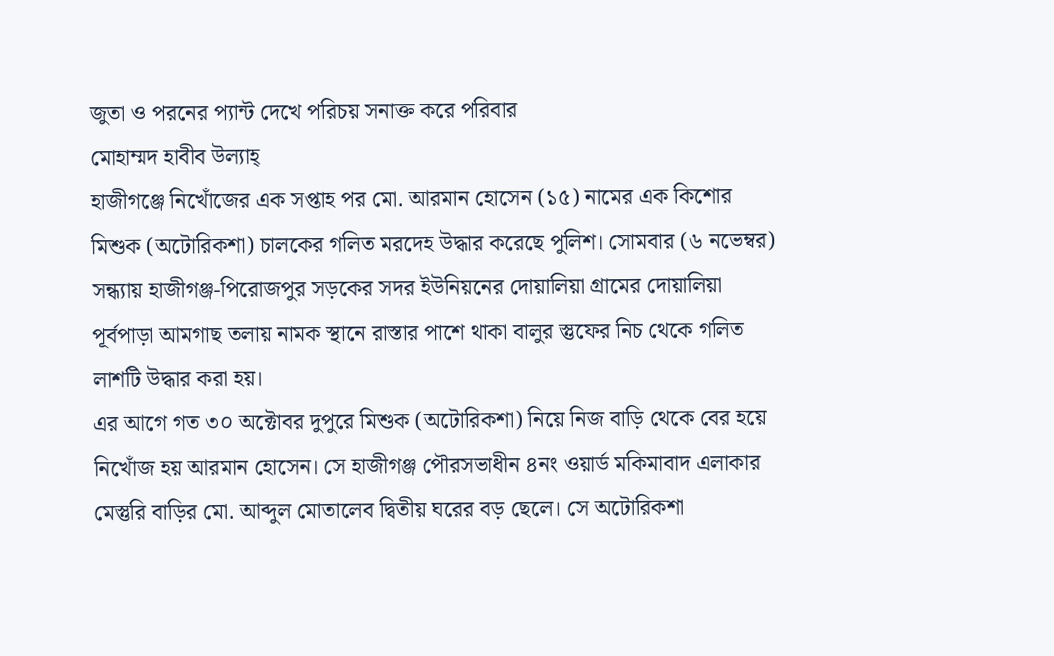জুতা ও পরনের প্যান্ট দেখে পরিচয় সনাক্ত করে পরিবার
মোহাম্মদ হাবীব উল্যাহ্
হাজীগঞ্জে নিখোঁজের এক সপ্তাহ পর মো. আরমান হোসেন (১৫) নামের এক কিশোর মিশুক (অটোরিকশা) চালকের গলিত মরদেহ উদ্ধার করেছে পুলিশ। সোমবার (৬ নভেম্বর) সন্ধ্যায় হাজীগঞ্জ-পিরোজপুর সড়কের সদর ইউনিয়নের দোয়ালিয়া গ্রামের দোয়ালিয়া পূর্বপাড়া আমগাছ তলায় নামক স্থানে রাস্তার পাশে থাকা বালুর স্তুফের নিচ থেকে গলিত লাশটি উদ্ধার করা হয়।
এর আগে গত ৩০ অক্টোবর দুপুরে মিশুক (অটোরিকশা) নিয়ে নিজ বাড়ি থেকে বের হয়ে নিখোঁজ হয় আরমান হোসেন। সে হাজীগঞ্জ পৌরসভাধীন ৪নং ওয়ার্ড মকিমাবাদ এলাকার মেস্তুরি বাড়ির মো. আব্দুল মোতালেব দ্বিতীয় ঘরের বড় ছেলে। সে অটোরিকশা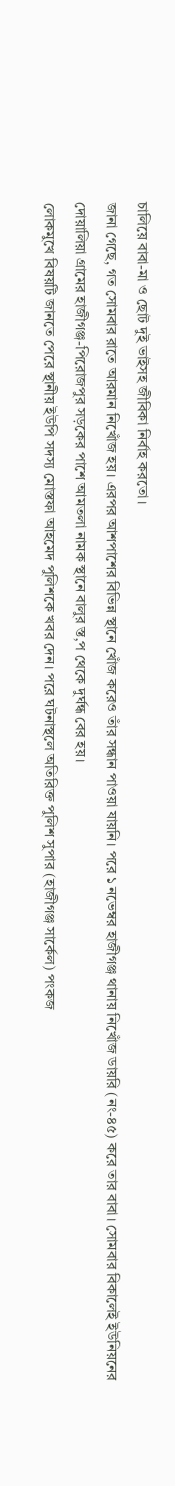চালিয়ে বাবা-মা ও ছোট দুই ভাইসহ জীবিকা নির্বাহ করতো।
জানা গেছে, গত সোমবার রাতে আরমান নিখোঁজ হয়। এরপর আশপাশের বিভিন্ন স্থানে খোঁজ করেও তাঁর সন্ধান পাওয়া যায়নি। পরে ১ নভেম্বর হাজীগঞ্জ থানায় নিখোঁজ ডায়রি (নং-৪৫) করে তার বাবা। সোমবার বিকালেই ইউনিয়নের দোয়ালিয়া গ্রামের হাজীগঞ্জ-পিরোজপুর সড়কের পাশে আমতলা নামক স্থানে বালুর স্ত‚প থেকে দুর্ঘন্ধ বের হয়।
লোকমুখে বিষয়টি জানতে পেরে স্থানীয় ইউপি সদস্য মোস্তফা আহমেদ পুলিশকে খবর দেন। পরে ঘটনাস্থলে অতিরিক্ত পুলিশ সুপার (হাজীগঞ্জ সার্কেল) পংকজ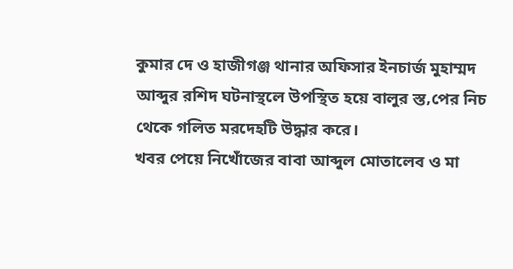কুমার দে ও হাজীগঞ্জ থানার অফিসার ইনচার্জ মুহাম্মদ আব্দুর রশিদ ঘটনাস্থলে উপস্থিত হয়ে বালুর স্ত‚পের নিচ থেকে গলিত মরদেহটি উদ্ধার করে।
খবর পেয়ে নিখোঁজের বাবা আব্দুল মোতালেব ও মা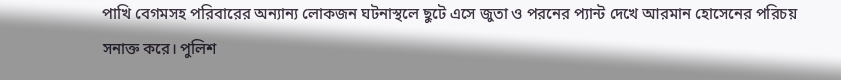পাখি বেগমসহ পরিবারের অন্যান্য লোকজন ঘটনাস্থলে ছুটে এসে জুতা ও পরনের প্যান্ট দেখে আরমান হোসেনের পরিচয় সনাক্ত করে। পুলিশ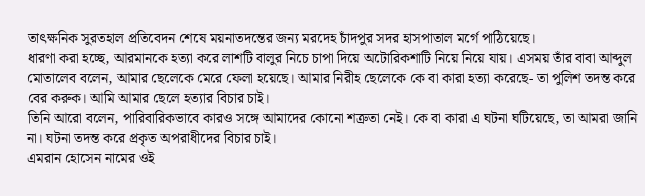তাৎক্ষনিক সুরতহাল প্রতিবেদন শেষে ময়নাতদন্তের জন্য মরদেহ চাঁদপুর সদর হাসপাতাল মর্গে পাঠিয়েছে।
ধারণা করা হচ্ছে, আরমানকে হত্যা করে লাশটি বালুর নিচে চাপা দিয়ে অটোরিকশাটি নিয়ে নিয়ে যায়। এসময় তাঁর বাবা আব্দুল মোতালেব বলেন, আমার ছেলেকে মেরে ফেলা হয়েছে। আমার নিরীহ ছেলেকে কে বা কারা হত্যা করেছে- তা পুলিশ তদন্ত করে বের করুক। আমি আমার ছেলে হত্যার বিচার চাই।
তিনি আরো বলেন, পারিবারিকভাবে কারও সঙ্গে আমাদের কোনো শত্রুতা নেই। কে বা কারা এ ঘটনা ঘটিয়েছে, তা আমরা জানি না। ঘটনা তদন্ত করে প্রকৃত অপরাধীদের বিচার চাই।
এমরান হোসেন নামের ওই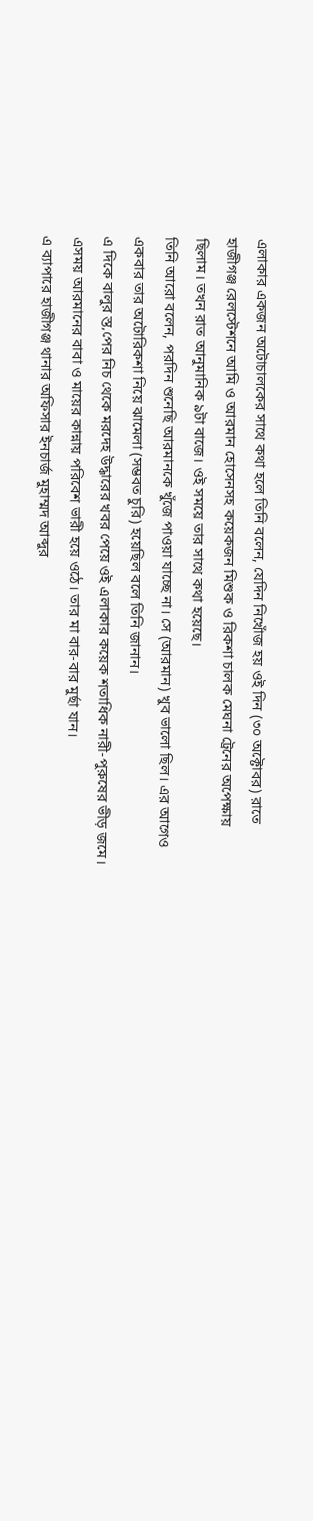এলাকার একজন অটোচালকের সাথে কথা হলে তিনি বলেন, যেদিন নিখোঁজ হয় ওই দিন (৩০ অক্টোবর) রাতে হাজীগঞ্জ রেলস্টেশনে আমি ও আরমান হোসেনসহ কয়েকজন মিশুক ও রিকশা চালক মেঘনা ট্রেনের অপেক্ষায় ছিলাম। তখন রাত আনুমানিক ৯টা বাজে। ওই সময়ে তার সাথে কথা হয়েছে।
তিনি আরো বলেন, পরদিন শুনেছি আরমানকে খুঁজে পাওয়া যাচ্ছে না। সে (আরমান) খুব ভালো ছিল। এর আগেও একবার তার অটোরিকশা নিয়ে ঝামেলা (সম্ভবত চুরি) হয়েছিল বলে তিনি জানান।
এ দিকে বালুর স্ত‚পের নিচ থেকে মরদেহ উদ্ধারের খবর পেয়ে ওই এলাকার কয়েক শতাধিক নারী-পুরুষের ভীড় জমে। এসময় আরমানের বাবা ও মায়ের কান্নায় পরিবেশ ভারী হয়ে ওঠে। তার মা বার-বার মুর্ছা যান।
এ ব্যাপারে হাজীগঞ্জ থানার অফিসার ইনচার্জ মুহাম্মদ আব্দুর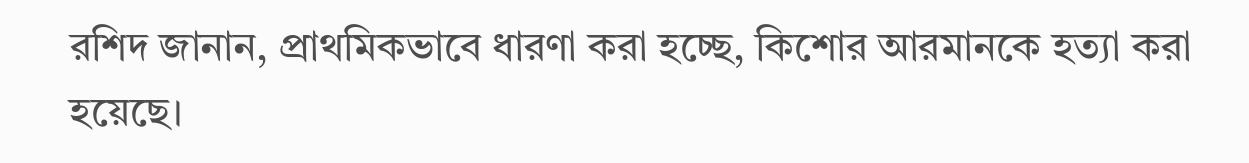রশিদ জানান, প্রাথমিকভাবে ধারণা করা হচ্ছে, কিশোর আরমানকে হত্যা করা হয়েছে।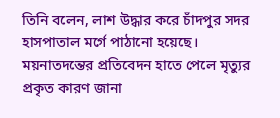তিনি বলেন, লাশ উদ্ধার করে চাঁদপুর সদর হাসপাতাল মর্গে পাঠানো হয়েছে। ময়নাতদন্তের প্রতিবেদন হাতে পেলে মৃত্যুর প্রকৃত কারণ জানা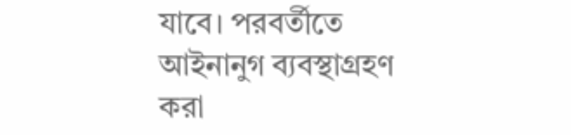যাবে। পরবর্তীতে আইনানুগ ব্যবস্থাগ্রহণ করা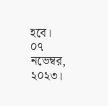হবে।
০৭ নভেম্বর, ২০২৩।